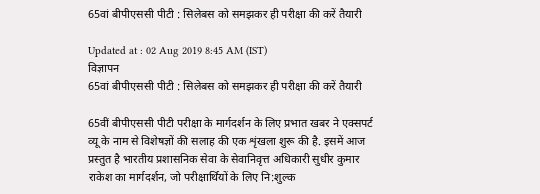65वां बीपीएससी पीटी : सिलेबस को समझकर ही परीक्षा की करें तैयारी

Updated at : 02 Aug 2019 8:45 AM (IST)
विज्ञापन
65वां बीपीएससी पीटी : सिलेबस को समझकर ही परीक्षा की करें तैयारी

65वीं बीपीएससी पीटी परीक्षा के मार्गदर्शन के लिए प्रभात खबर ने एक्सपर्ट व्यू के नाम से विशेषज्ञों की सलाह की एक शृंखला शुरू की है. इसमें आज प्रस्तुत है भारतीय प्रशासनिक सेवा के सेवानिवृत्त अधिकारी सुधीर कुमार राकेश का मार्गदर्शन, जो परीक्षार्थियों के लिए नि:शुल्क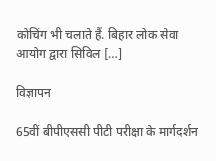कोचिंग भी चलाते हैं. बिहार लोक सेवा आयोग द्वारा सिविल […]

विज्ञापन

65वीं बीपीएससी पीटी परीक्षा के मार्गदर्शन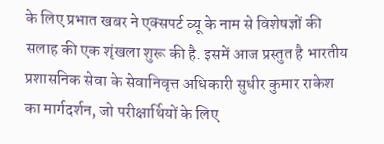के लिए प्रभात खबर ने एक्सपर्ट व्यू के नाम से विशेषज्ञों की सलाह की एक शृंखला शुरू की है. इसमें आज प्रस्तुत है भारतीय प्रशासनिक सेवा के सेवानिवृत्त अधिकारी सुधीर कुमार राकेश का मार्गदर्शन, जो परीक्षार्थियों के लिए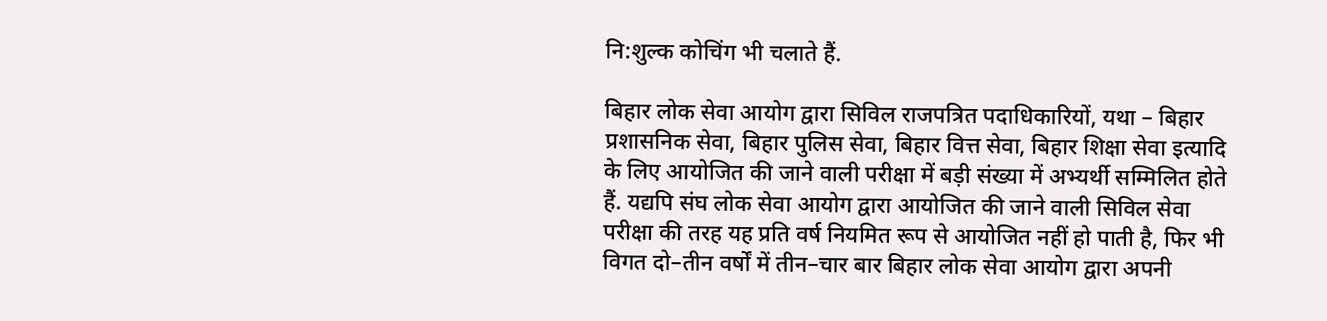नि:शुल्क कोचिंग भी चलाते हैं.

बिहार लोक सेवा आयोग द्वारा सिविल राजपत्रित पदाधिकारियों, यथा – बिहार प्रशासनिक सेवा, बिहार पुलिस सेवा, बिहार वित्त सेवा, बिहार शिक्षा सेवा इत्यादि के लिए आयोजित की जाने वाली परीक्षा में बड़ी संख्या में अभ्यर्थी सम्मिलित होते हैं. यद्यपि संघ लोक सेवा आयोग द्वारा आयोजित की जाने वाली सिविल सेवा परीक्षा की तरह यह प्रति वर्ष नियमित रूप से आयोजित नहीं हो पाती है, फिर भी विगत दो–तीन वर्षों में तीन–चार बार बिहार लोक सेवा आयोग द्वारा अपनी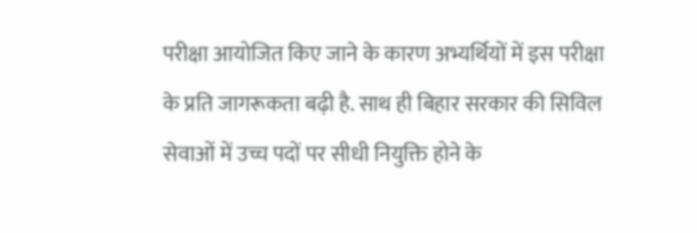परीक्षा आयोजित किए जाने के कारण अभ्यर्थियों में इस परीक्षा के प्रति जागरूकता बढ़ी है. साथ ही बिहार सरकार की सिविल सेवाओं में उच्च पदों पर सीधी नियुक्ति होने के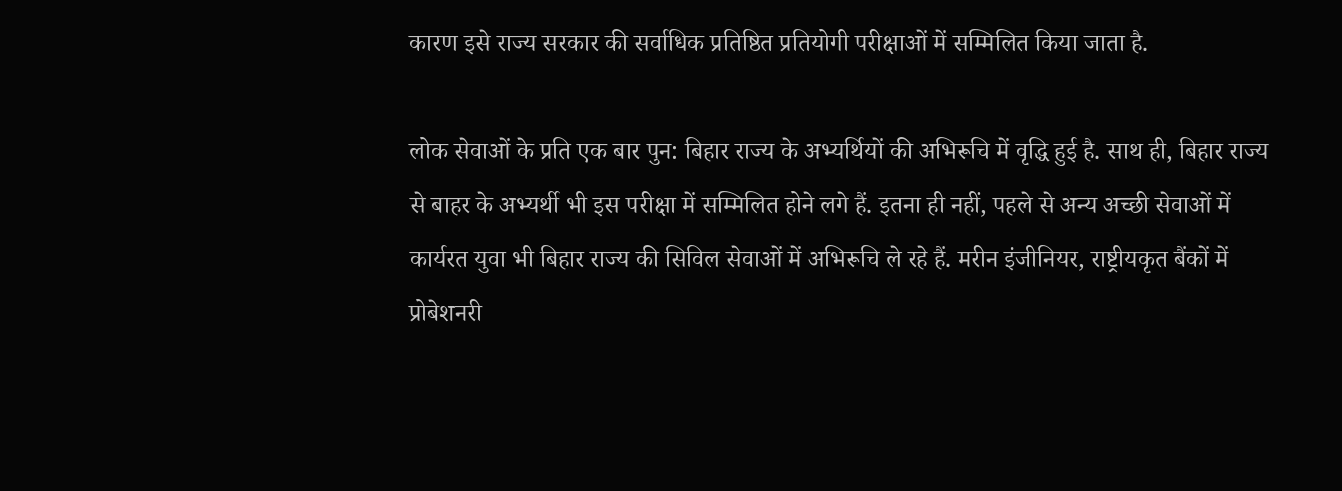कारण इसे राज्य सरकार की सर्वाधिक प्रतिष्ठित प्रतियोगी परीक्षाओं में सम्मिलित किया जाता है.

लोक सेवाओं के प्रति एक बार पुन: बिहार राज्य के अभ्यर्थियों की अभिरूचि में वृद्धि हुई है. साथ ही, बिहार राज्य से बाहर के अभ्यर्थी भी इस परीक्षा में सम्मिलित होने लगे हैं. इतना ही नहीं, पहले से अन्य अच्छी सेवाओं में कार्यरत युवा भी बिहार राज्य की सिविल सेवाओं में अभिरूचि ले रहे हैं. मरीन इंजीनियर, राष्ट्रीयकृत बैंकों में प्रोबेशनरी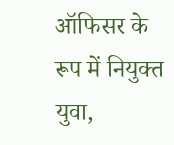ऑफिसर के रूप में नियुक्त युवा,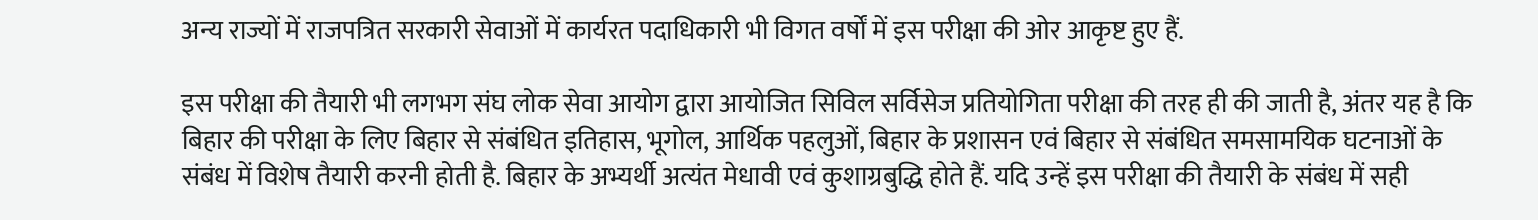अन्य राज्यों में राजपत्रित सरकारी सेवाओं में कार्यरत पदाधिकारी भी विगत वर्षों में इस परीक्षा की ओर आकृष्ट हुए हैं.

इस परीक्षा की तैयारी भी लगभग संघ लोक सेवा आयोग द्वारा आयोजित सिविल सर्विसेज प्रतियोगिता परीक्षा की तरह ही की जाती है, अंतर यह है कि बिहार की परीक्षा के लिए बिहार से संबंधित इतिहास, भूगोल, आर्थिक पहलुओं, बिहार के प्रशासन एवं बिहार से संबंधित समसामयिक घटनाओं के संबंध में विशेष तैयारी करनी होती है. बिहार के अभ्यर्थी अत्यंत मेधावी एवं कुशाग्रबुद्धि होते हैं. यदि उन्हें इस परीक्षा की तैयारी के संबंध में सही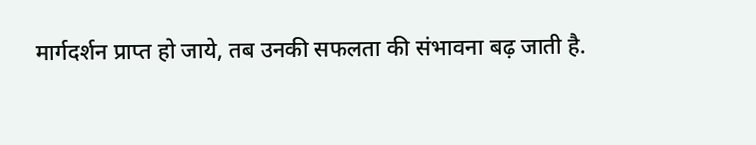मार्गदर्शन प्राप्त हो जाये, तब उनकी सफलता की संभावना बढ़ जाती है.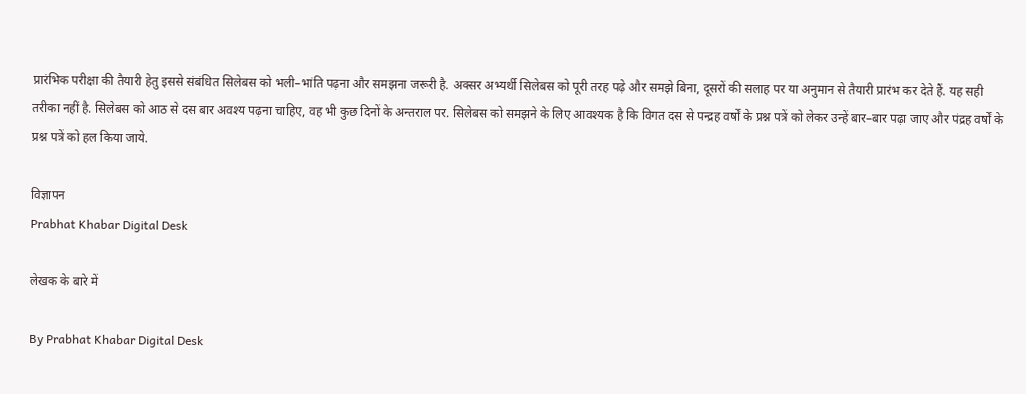प्रारंभिक परीक्षा की तैयारी हेतु इससे संबंधित सिलेबस को भली–भांति पढ़ना और समझना जरूरी है. अक्सर अभ्यर्थी सिलेबस को पूरी तरह पढ़े और समझे बिना, दूसरों की सलाह पर या अनुमान से तैयारी प्रारंभ कर देते हैं. यह सही तरीका नहीं है. सिलेबस को आठ से दस बार अवश्य पढ़ना चाहिए, वह भी कुछ दिनों के अन्तराल पर. सिलेबस को समझने के लिए आवश्यक है कि विगत दस से पन्द्रह वर्षों के प्रश्न पत्रें को लेकर उन्हें बार–बार पढ़ा जाए और पंद्रह वर्षों के प्रश्न पत्रें को हल किया जाये.

विज्ञापन
Prabhat Khabar Digital Desk

लेखक के बारे में

By Prabhat Khabar Digital Desk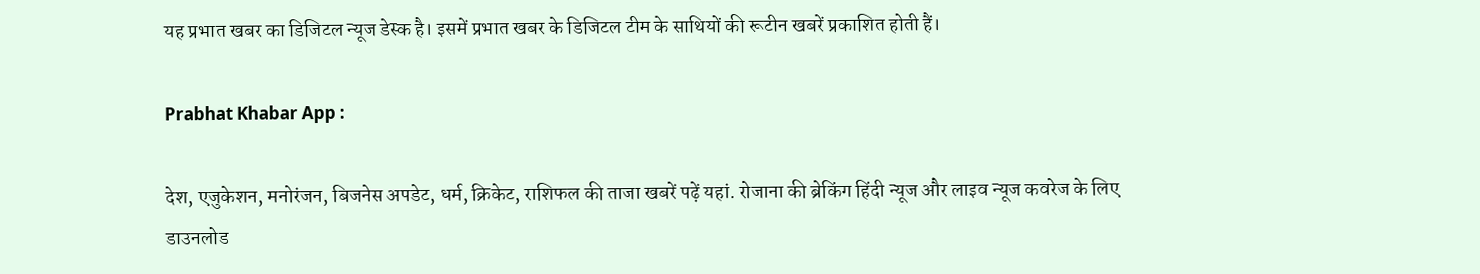यह प्रभात खबर का डिजिटल न्यूज डेस्क है। इसमें प्रभात खबर के डिजिटल टीम के साथियों की रूटीन खबरें प्रकाशित होती हैं।

Prabhat Khabar App :

देश, एजुकेशन, मनोरंजन, बिजनेस अपडेट, धर्म, क्रिकेट, राशिफल की ताजा खबरें पढ़ें यहां. रोजाना की ब्रेकिंग हिंदी न्यूज और लाइव न्यूज कवरेज के लिए डाउनलोड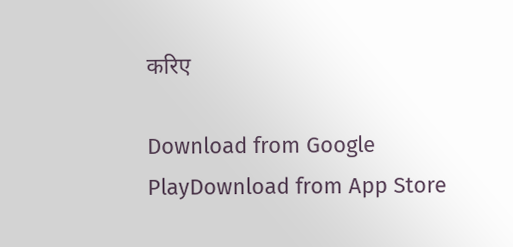करिए

Download from Google PlayDownload from App Store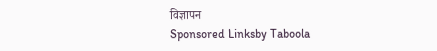विज्ञापन
Sponsored Linksby Taboola